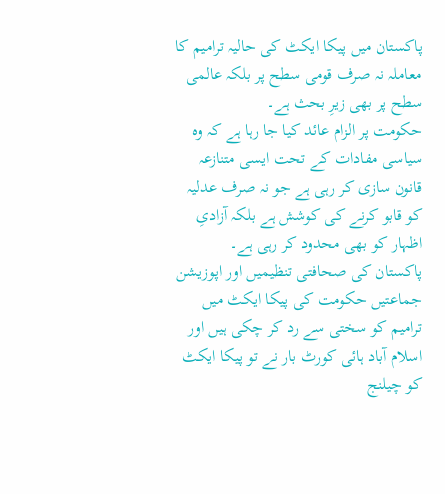پاکستان میں پیکا ایکٹ کی حالیہ ترامیم کا معاملہ نہ صرف قومی سطح پر بلکہ عالمی سطح پر بھی زیرِ بحث ہے۔
حکومت پر الزام عائد کیا جا رہا ہے کہ وہ سیاسی مفادات کے تحت ایسی متنازعہ قانون سازی کر رہی ہے جو نہ صرف عدلیہ کو قابو کرنے کی کوشش ہے بلکہ آزادیِ اظہار کو بھی محدود کر رہی ہے۔
پاکستان کی صحافتی تنظیمیں اور اپوزیشن جماعتیں حکومت کی پیکا ایکٹ میں ترامیم کو سختی سے رد کر چکی ہیں اور اسلام آباد ہائی کورٹ بار نے تو پیکا ایکٹ کو چیلنج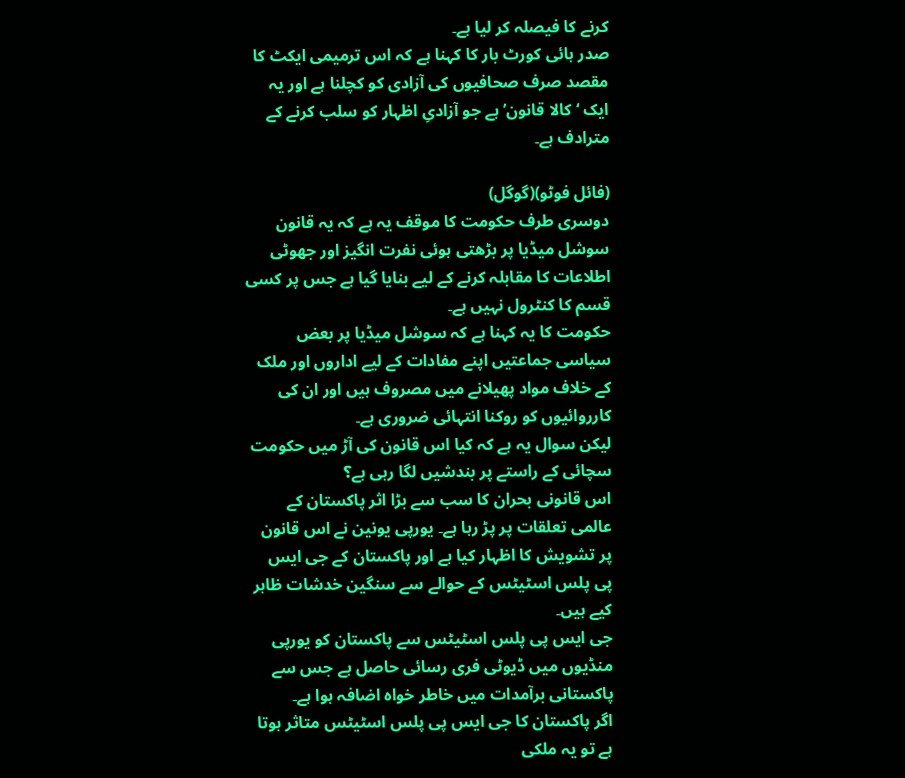کرنے کا فیصلہ کر لیا ہے۔
صدر ہائی کورٹ بار کا کہنا ہے کہ اس ترمیمی ایکٹ کا مقصد صرف صحافیوں کی آزادی کو کچلنا ہے اور یہ ایک ‘کالا قانون’ ہے جو آزادیِ اظہار کو سلب کرنے کے مترادف ہے۔

(فائل فوٹو)(گوگل)
دوسری طرف حکومت کا موقف یہ ہے کہ یہ قانون سوشل میڈیا پر بڑھتی ہوئی نفرت انگیز اور جھوٹی اطلاعات کا مقابلہ کرنے کے لیے بنایا گیا ہے جس پر کسی قسم کا کنٹرول نہیں ہے۔
حکومت کا یہ کہنا ہے کہ سوشل میڈیا پر بعض سیاسی جماعتیں اپنے مفادات کے لیے اداروں اور ملک کے خلاف مواد پھیلانے میں مصروف ہیں اور ان کی کارروائیوں کو روکنا انتہائی ضروری ہے۔
لیکن سوال یہ ہے کہ کیا اس قانون کی آڑ میں حکومت سچائی کے راستے پر بندشیں لگا رہی ہے؟
اس قانونی بحران کا سب سے بڑا اثر پاکستان کے عالمی تعلقات پر پڑ رہا ہے۔ یورپی یونین نے اس قانون پر تشویش کا اظہار کیا ہے اور پاکستان کے جی ایس پی پلس اسٹیٹس کے حوالے سے سنگین خدشات ظاہر کیے ہیں۔
جی ایس پی پلس اسٹیٹس سے پاکستان کو یورپی منڈیوں میں ڈیوٹی فری رسائی حاصل ہے جس سے پاکستانی برآمدات میں خاطر خواہ اضافہ ہوا ہے۔
اگر پاکستان کا جی ایس پی پلس اسٹیٹس متاثر ہوتا ہے تو یہ ملکی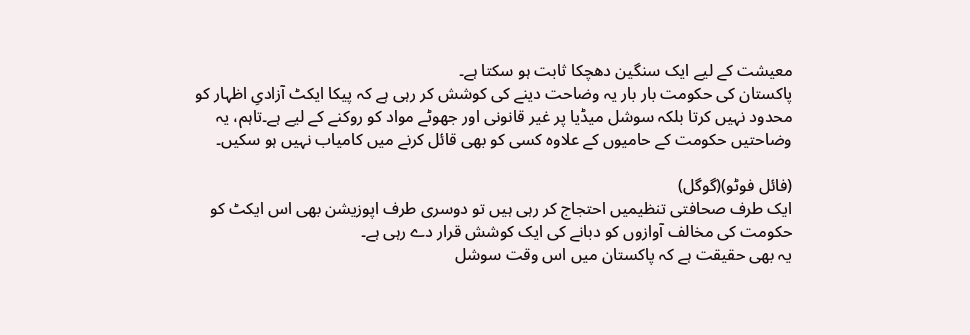معیشت کے لیے ایک سنگین دھچکا ثابت ہو سکتا ہے۔
پاکستان کی حکومت بار بار یہ وضاحت دینے کی کوشش کر رہی ہے کہ پیکا ایکٹ آزادیِ اظہار کو محدود نہیں کرتا بلکہ سوشل میڈیا پر غیر قانونی اور جھوٹے مواد کو روکنے کے لیے ہے۔تاہم، یہ وضاحتیں حکومت کے حامیوں کے علاوہ کسی کو بھی قائل کرنے میں کامیاب نہیں ہو سکیں۔

(فائل فوٹو)(گوگل)
ایک طرف صحافتی تنظیمیں احتجاج کر رہی ہیں تو دوسری طرف اپوزیشن بھی اس ایکٹ کو حکومت کی مخالف آوازوں کو دبانے کی ایک کوشش قرار دے رہی ہے۔
یہ بھی حقیقت ہے کہ پاکستان میں اس وقت سوشل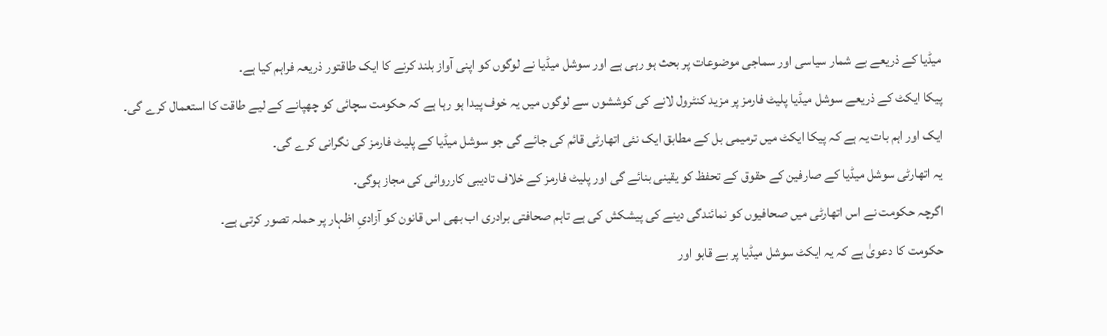میڈیا کے ذریعے بے شمار سیاسی اور سماجی موضوعات پر بحث ہو رہی ہے اور سوشل میڈیا نے لوگوں کو اپنی آواز بلند کرنے کا ایک طاقتور ذریعہ فراہم کیا ہے۔
پیکا ایکٹ کے ذریعے سوشل میڈیا پلیٹ فارمز پر مزید کنٹرول لانے کی کوششوں سے لوگوں میں یہ خوف پیدا ہو رہا ہے کہ حکومت سچائی کو چھپانے کے لیے طاقت کا استعمال کرے گی۔
ایک اور اہم بات یہ ہے کہ پیکا ایکٹ میں ترمیمی بل کے مطابق ایک نئی اتھارٹی قائم کی جائے گی جو سوشل میڈیا کے پلیٹ فارمز کی نگرانی کرے گی۔
یہ اتھارٹی سوشل میڈیا کے صارفین کے حقوق کے تحفظ کو یقینی بنائے گی اور پلیٹ فارمز کے خلاف تادیبی کارروائی کی مجاز ہوگی۔
اگرچہ حکومت نے اس اتھارٹی میں صحافیوں کو نمائندگی دینے کی پیشکش کی ہے تاہم صحافتی برادری اب بھی اس قانون کو آزادیِ اظہار پر حملہ تصور کرتی ہے۔
حکومت کا دعویٰ ہے کہ یہ ایکٹ سوشل میڈیا پر بے قابو اور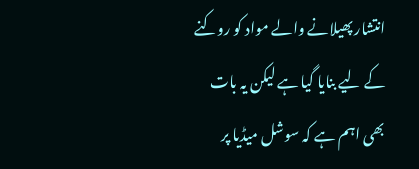انتشار پھیلانے والے مواد کو روکنے کے لیے بنایا گیا ہے لیکن یہ بات بھی اہم ہے کہ سوشل میڈیا پر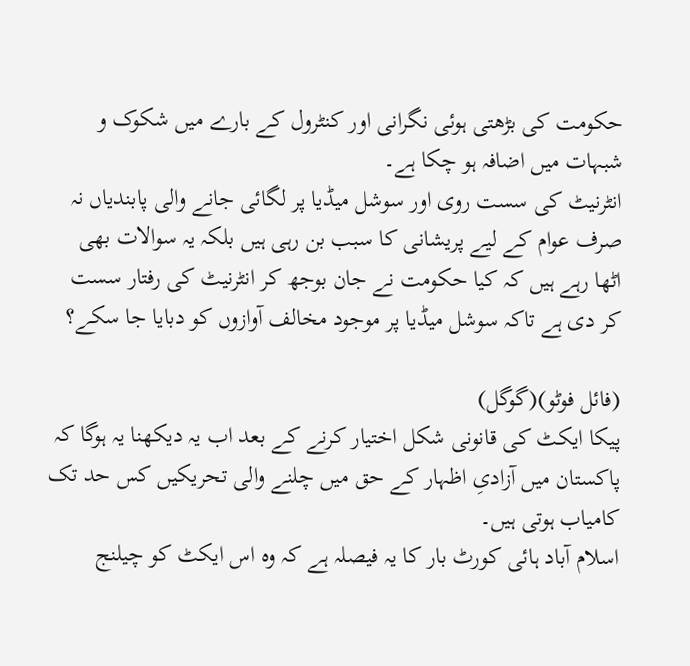حکومت کی بڑھتی ہوئی نگرانی اور کنٹرول کے بارے میں شکوک و شبہات میں اضافہ ہو چکا ہے۔
انٹرنیٹ کی سست روی اور سوشل میڈیا پر لگائی جانے والی پابندیاں نہ صرف عوام کے لیے پریشانی کا سبب بن رہی ہیں بلکہ یہ سوالات بھی اٹھا رہے ہیں کہ کیا حکومت نے جان بوجھ کر انٹرنیٹ کی رفتار سست کر دی ہے تاکہ سوشل میڈیا پر موجود مخالف آوازوں کو دبایا جا سکے؟

(فائل فوٹو)(گوگل)
پیکا ایکٹ کی قانونی شکل اختیار کرنے کے بعد اب یہ دیکھنا یہ ہوگا کہ پاکستان میں آزادیِ اظہار کے حق میں چلنے والی تحریکیں کس حد تک کامیاب ہوتی ہیں۔
اسلام آباد ہائی کورٹ بار کا یہ فیصلہ ہے کہ وہ اس ایکٹ کو چیلنج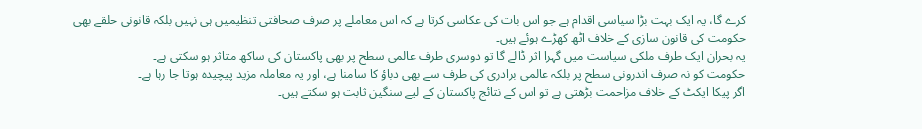کرے گا، یہ ایک بہت بڑا سیاسی اقدام ہے جو اس بات کی عکاسی کرتا ہے کہ اس معاملے پر صرف صحافتی تنظیمیں ہی نہیں بلکہ قانونی حلقے بھی حکومت کی قانون سازی کے خلاف اٹھ کھڑے ہوئے ہیں۔
یہ بحران ایک طرف ملکی سیاست میں گہرا اثر ڈالے گا تو دوسری طرف عالمی سطح پر بھی پاکستان کی ساکھ متاثر ہو سکتی ہے۔
حکومت کو نہ صرف اندرونی سطح پر بلکہ عالمی برادری کی طرف سے بھی دباؤ کا سامنا ہے، اور یہ معاملہ مزید پیچیدہ ہوتا جا رہا ہے۔
اگر پیکا ایکٹ کے خلاف مزاحمت بڑھتی ہے تو اس کے نتائج پاکستان کے لیے سنگین ثابت ہو سکتے ہیں۔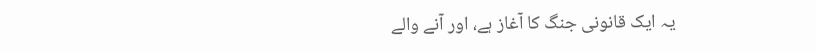یہ ایک قانونی جنگ کا آغاز ہے، اور آنے والے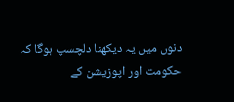دنوں میں یہ دیکھنا دلچسپ ہوگا کہ حکومت اور اپوزیشن کے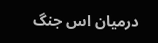درمیان اس جنگ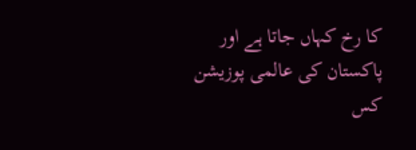کا رخ کہاں جاتا ہے اور پاکستان کی عالمی پوزیشن کس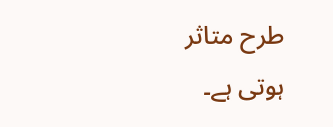طرح متاثر ہوتی ہے۔